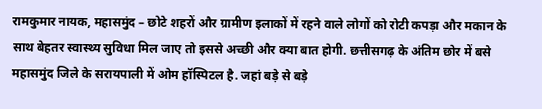रामकुमार नायक, महासमुंद – छोटे शहरों और ग्रामीण इलाकों में रहने वाले लोगों को रोटी कपड़ा और मकान के साथ बेहतर स्वास्थ्य सुविधा मिल जाए तो इससे अच्छी और क्या बात होगी. छत्तीसगढ़ के अंतिम छोर में बसे महासमुंद जिले के सरायपाली में ओम हॉस्पिटल है. जहां बड़े से बड़े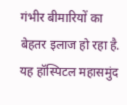गंभीर बीमारियों का बेहतर इलाज हो रहा है. यह हॉस्पिटल महासमुंद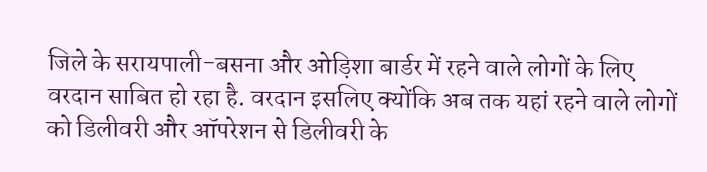जिले के सरायपाली-बसना और ओड़िशा बार्डर में रहने वाले लोगों के लिए वरदान साबित हो रहा है. वरदान इसलिए क्योंकि अब तक यहां रहने वाले लोगों को डिलीवरी और ऑपरेशन से डिलीवरी के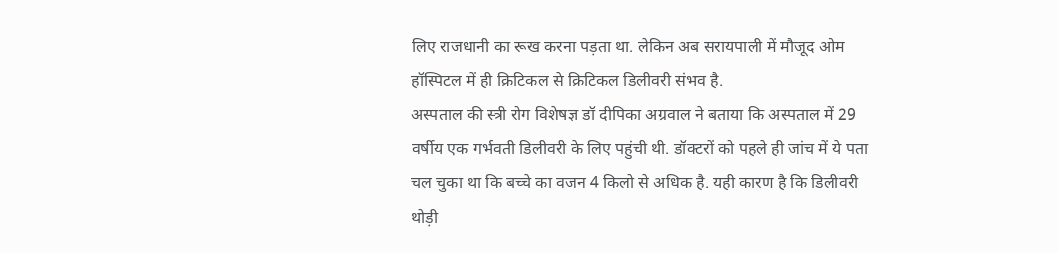लिए राजधानी का रूख करना पड़ता था. लेकिन अब सरायपाली में मौजूद ओम हॉस्पिटल में ही क्रिटिकल से क्रिटिकल डिलीवरी संभव है.
अस्पताल की स्त्री रोग विशेषज्ञ डॉ दीपिका अग्रवाल ने बताया कि अस्पताल में 29 वर्षीय एक गर्भवती डिलीवरी के लिए पहुंची थी. डॉक्टरों को पहले ही जांच में ये पता चल चुका था कि बच्चे का वजन 4 किलो से अधिक है. यही कारण है कि डिलीवरी थोड़ी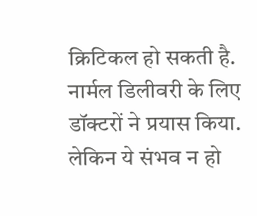क्रिटिकल हो सकती है. नार्मल डिलीवरी के लिए डॉक्टरों ने प्रयास किया. लेकिन ये संभव न हो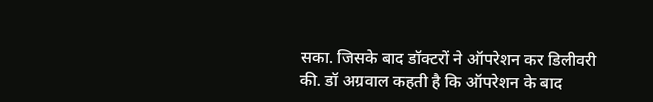सका. जिसके बाद डॉक्टरों ने ऑपरेशन कर डिलीवरी की. डॉ अग्रवाल कहती है कि ऑपरेशन के बाद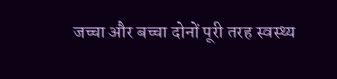जच्चा और बच्चा दोनों पूरी तरह स्वस्थ्य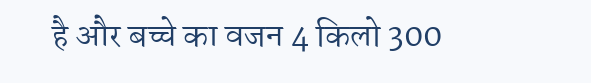है और बच्चे का वजन 4 किलो 300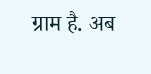ग्राम है. अब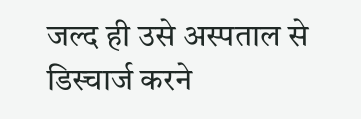जल्द ही उसे अस्पताल से डिस्चार्ज करने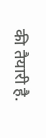की तैयारी है.